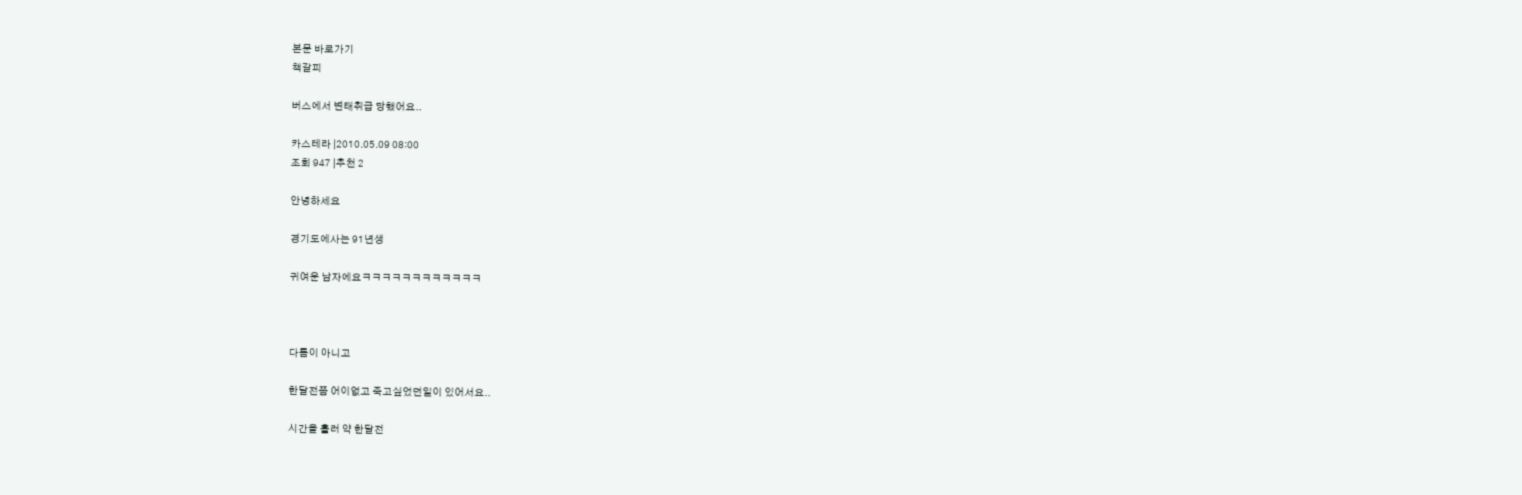본문 바로가기
책갈피

버스에서 변태취급 당했어요..

카스테라 |2010.05.09 08:00
조회 947 |추천 2

안녕하세요

경기도에사는 91년생

귀여운 남자에요ㅋㅋㅋㅋㅋㅋㅋㅋㅋㅋㅋㅋ



다름이 아니고

한달전쯤 어이없고 죽고싶었던일이 있어서요..

시간을 흘러 약 한달전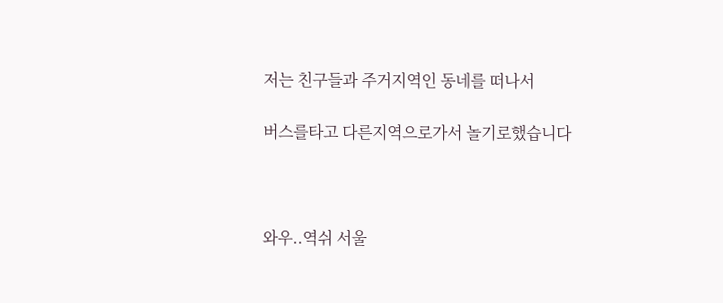저는 친구들과 주거지역인 동네를 떠나서

버스를타고 다른지역으로가서 놀기로했습니다



와우..역쉬 서울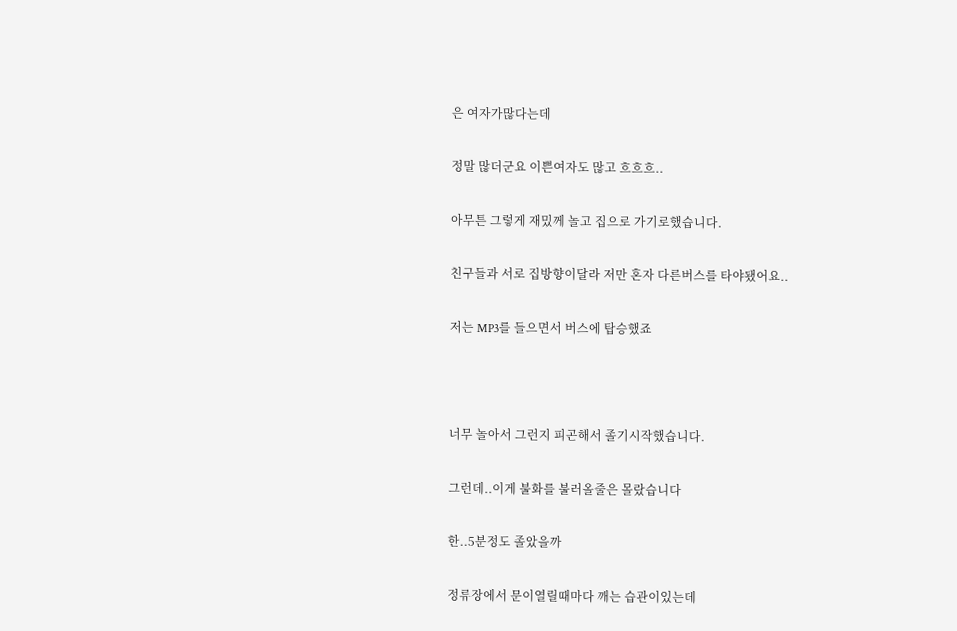은 여자가많다는데

정말 많더군요 이쁜여자도 많고 흐흐흐..

아무튼 그렇게 재밌께 놀고 집으로 가기로했습니다.

친구들과 서로 집방향이달라 저만 혼자 다른버스를 타야됐어요..

저는 MP3를 들으면서 버스에 탑승했죠



너무 놀아서 그런지 피곤해서 졸기시작했습니다.

그런데..이게 불화를 불러올줄은 몰랐습니다

한..5분정도 졸았을까

정류장에서 문이열릴때마다 깨는 습관이있는데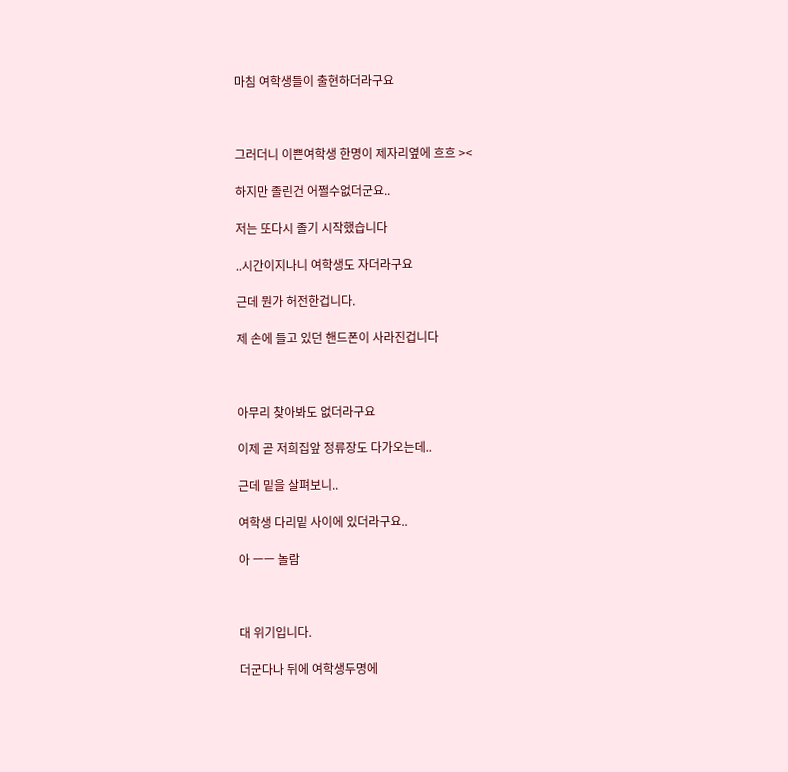마침 여학생들이 출현하더라구요



그러더니 이쁜여학생 한명이 제자리옆에 흐흐 ><

하지만 졸린건 어쩔수없더군요..

저는 또다시 졸기 시작했습니다

..시간이지나니 여학생도 자더라구요

근데 뭔가 허전한겁니다.

제 손에 들고 있던 핸드폰이 사라진겁니다



아무리 찾아봐도 없더라구요

이제 곧 저희집앞 정류장도 다가오는데..

근데 밑을 살펴보니..

여학생 다리밑 사이에 있더라구요..

아 ㅡㅡ 놀람



대 위기입니다.

더군다나 뒤에 여학생두명에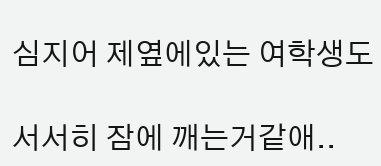심지어 제옆에있는 여학생도

서서히 잠에 깨는거같애..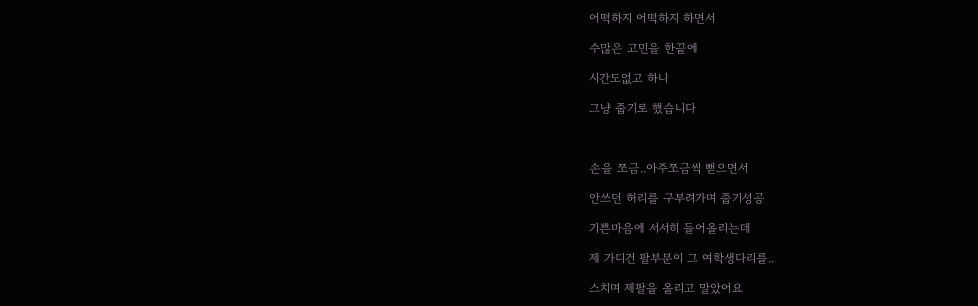어떡하지 어떡하지 하면서

수많은 고민을 한끝에

시간도없고 하니

그냥 줍기로 했습니다



손을 쪼금..아주쪼금씩 뻗으면서

안쓰던 허리를 구부려가며 줍기성공

기쁜마음에 서서히 들어올리는데

제 가디건 팔부분이 그 여학생다리를..

스치며 제팔을 올리고 말았어요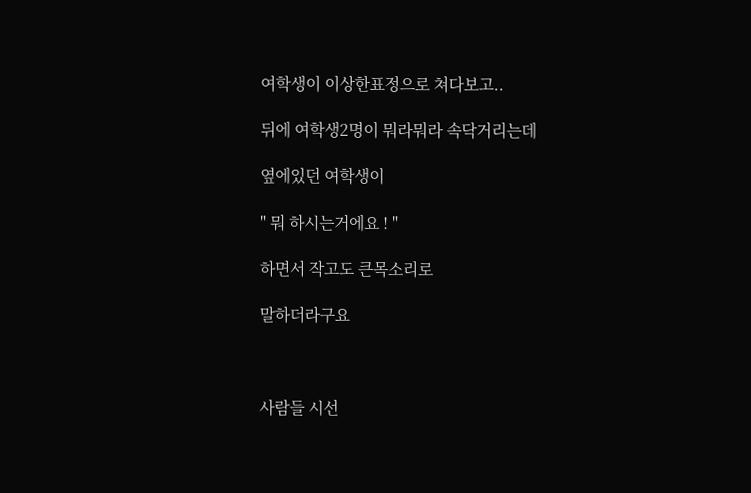여학생이 이상한표정으로 쳐다보고..

뒤에 여학생2명이 뭐라뭐라 속닥거리는데

옆에있던 여학생이

" 뭐 하시는거에요 ! "

하면서 작고도 큰목소리로

말하더라구요



사람들 시선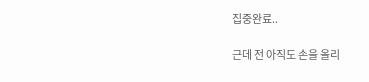집중완료..

근데 전 아직도 손을 올리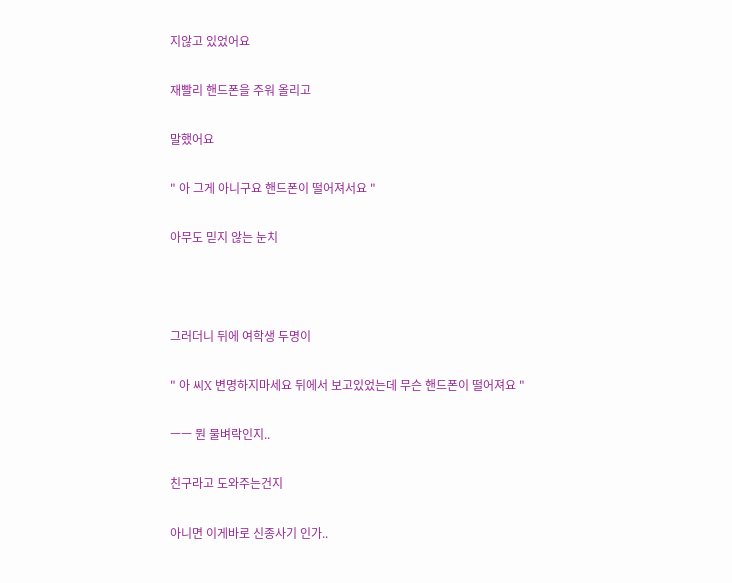지않고 있었어요

재빨리 핸드폰을 주워 올리고

말했어요

" 아 그게 아니구요 핸드폰이 떨어져서요 "

아무도 믿지 않는 눈치



그러더니 뒤에 여학생 두명이

" 아 씨X 변명하지마세요 뒤에서 보고있었는데 무슨 핸드폰이 떨어져요 "

ㅡㅡ 뭔 물벼락인지..

친구라고 도와주는건지

아니면 이게바로 신종사기 인가..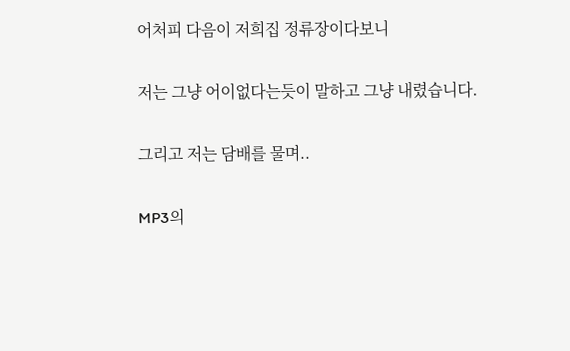어처피 다음이 저희집 정류장이다보니

저는 그냥 어이없다는듯이 말하고 그냥 내렸습니다.

그리고 저는 담배를 물며..

MP3의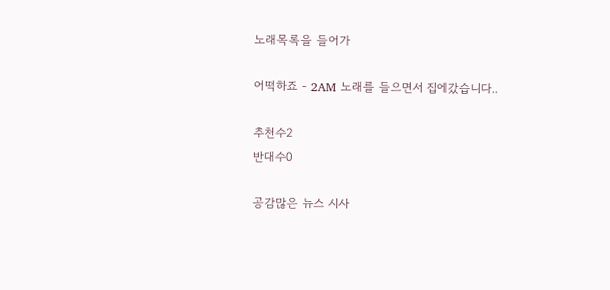노래목록을 들어가

어떡하죠 - 2AM 노래를 들으면서 집에갔습니다..

추천수2
반대수0

공감많은 뉴스 시사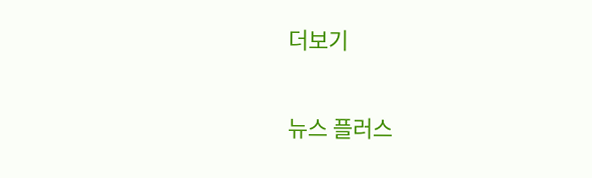더보기

뉴스 플러스